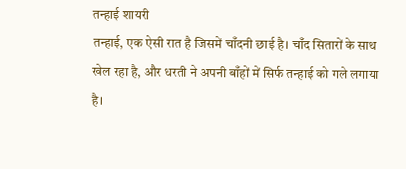तन्हाई शायरी
तन्हाई, एक ऐसी रात है जिसमें चाँदनी छाई है। चाँद सितारों के साथ खेल रहा है, और धरती ने अपनी बाँहों में सिर्फ तन्हाई को गले लगाया है।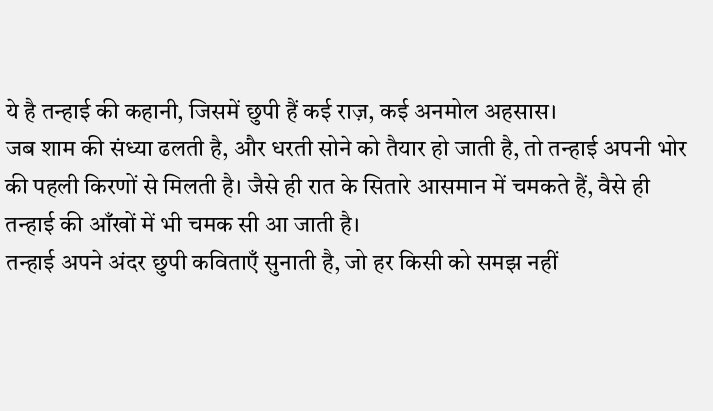ये है तन्हाई की कहानी, जिसमें छुपी हैं कई राज़, कई अनमोल अहसास।
जब शाम की संध्या ढलती है, और धरती सोने को तैयार हो जाती है, तो तन्हाई अपनी भोर की पहली किरणों से मिलती है। जैसे ही रात के सितारे आसमान में चमकते हैं, वैसे ही तन्हाई की आँखों में भी चमक सी आ जाती है।
तन्हाई अपने अंदर छुपी कविताएँ सुनाती है, जो हर किसी को समझ नहीं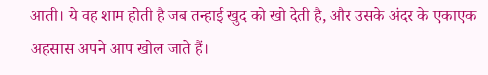आती। ये वह शाम होती है जब तन्हाई खुद को खो देती है, और उसके अंदर के एकाएक अहसास अपने आप खोल जाते हैं।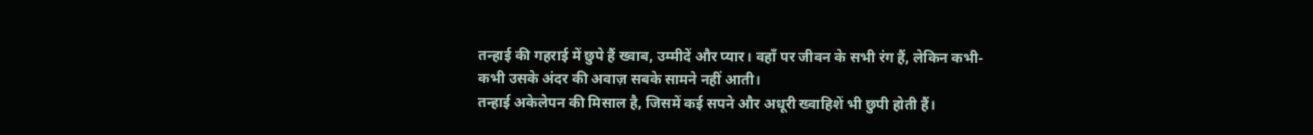तन्हाई की गहराई में छुपे हैं ख्वाब, उम्मीदें और प्यार। वहाँ पर जीवन के सभी रंग हैं, लेकिन कभी-कभी उसके अंदर की अवाज़ सबके सामने नहीं आती।
तन्हाई अकेलेपन की मिसाल है, जिसमें कई सपने और अधूरी ख्वाहिशें भी छुपी होती हैं।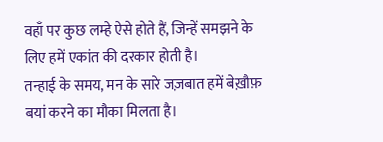वहाँ पर कुछ लम्हे ऐसे होते हैं, जिन्हें समझने के लिए हमें एकांत की दरकार होती है।
तन्हाई के समय, मन के सारे जज़बात हमें बेख़ौफ़ बयां करने का मौका मिलता है।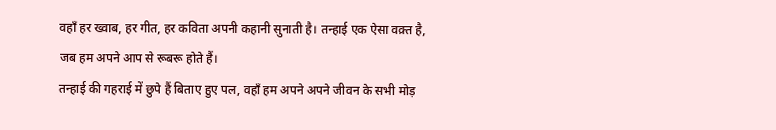वहाँ हर ख्वाब, हर गीत, हर कविता अपनी कहानी सुनाती है। तन्हाई एक ऐसा वक़्त है, जब हम अपने आप से रूबरू होते हैं।
तन्हाई की गहराई में छुपे हैं बिताए हुए पल, वहाँ हम अपने अपने जीवन के सभी मोड़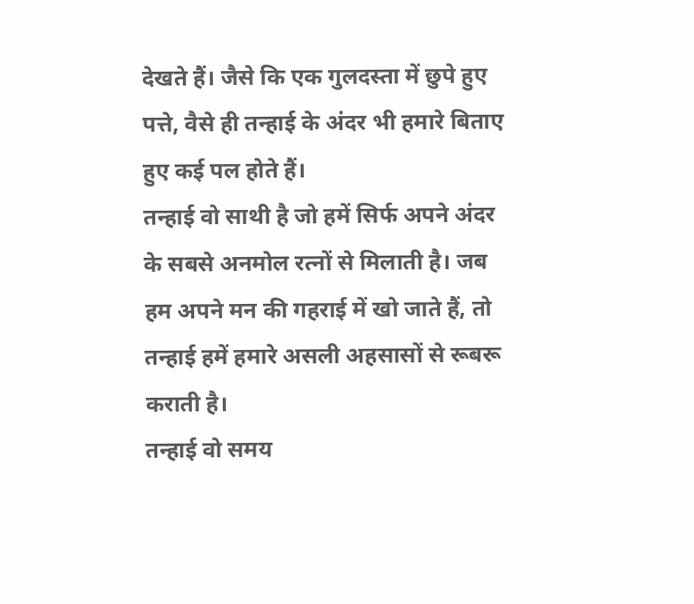देखते हैं। जैसे कि एक गुलदस्ता में छुपे हुए पत्ते, वैसे ही तन्हाई के अंदर भी हमारे बिताए हुए कई पल होते हैं।
तन्हाई वो साथी है जो हमें सिर्फ अपने अंदर के सबसे अनमोल रत्नों से मिलाती है। जब हम अपने मन की गहराई में खो जाते हैं, तो तन्हाई हमें हमारे असली अहसासों से रूबरू कराती है।
तन्हाई वो समय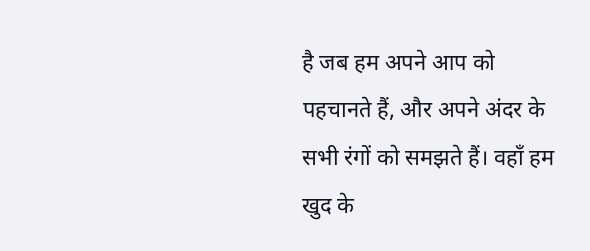है जब हम अपने आप को पहचानते हैं, और अपने अंदर के सभी रंगों को समझते हैं। वहाँ हम खुद के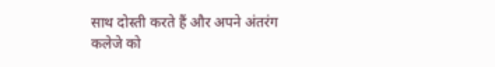साथ दोस्ती करते हैं और अपने अंतरंग कलेजे को